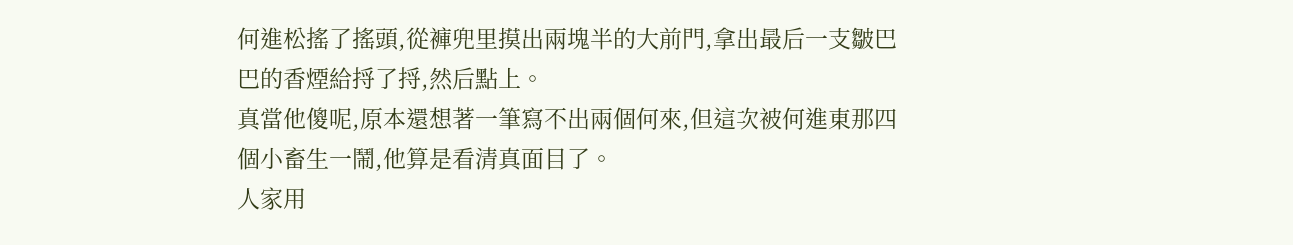何進松搖了搖頭,從褲兜里摸出兩塊半的大前門,拿出最后一支皺巴巴的香煙給捋了捋,然后點上。
真當他傻呢,原本還想著一筆寫不出兩個何來,但這次被何進東那四個小畜生一鬧,他算是看清真面目了。
人家用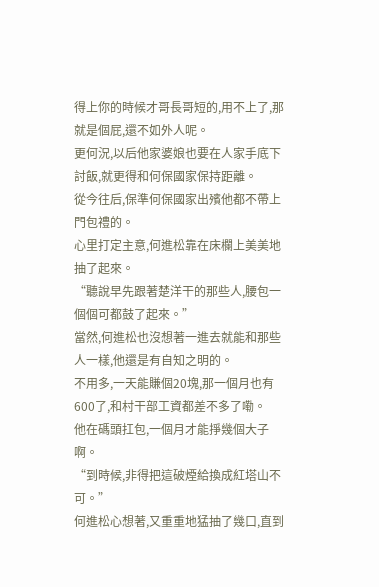得上你的時候才哥長哥短的,用不上了,那就是個屁,還不如外人呢。
更何況,以后他家婆娘也要在人家手底下討飯,就更得和何保國家保持距離。
從今往后,保準何保國家出殯他都不帶上門包禮的。
心里打定主意,何進松靠在床欄上美美地抽了起來。
“聽說早先跟著楚洋干的那些人,腰包一個個可都鼓了起來。”
當然,何進松也沒想著一進去就能和那些人一樣,他還是有自知之明的。
不用多,一天能賺個20塊,那一個月也有600了,和村干部工資都差不多了嘞。
他在碼頭扛包,一個月才能掙幾個大子啊。
“到時候,非得把這破煙給換成紅塔山不可。”
何進松心想著,又重重地猛抽了幾口,直到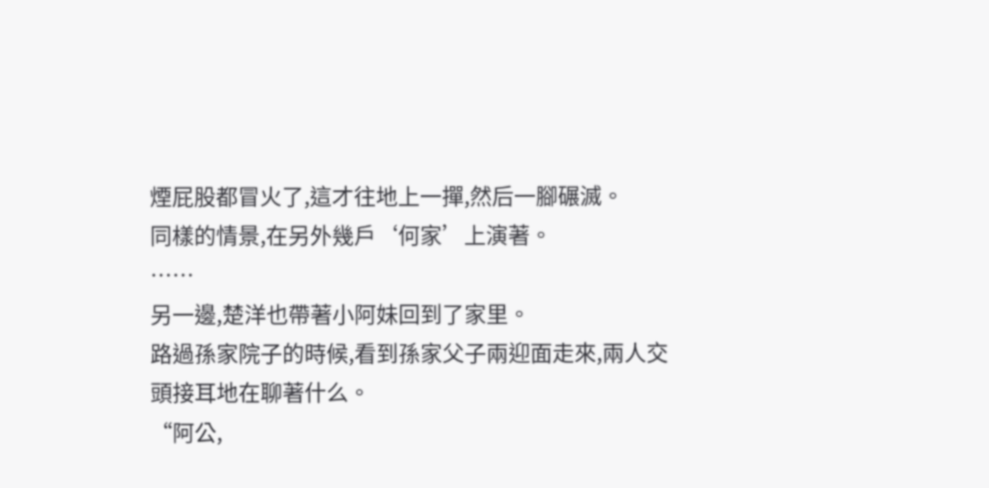煙屁股都冒火了,這才往地上一撣,然后一腳碾滅。
同樣的情景,在另外幾戶‘何家’上演著。
……
另一邊,楚洋也帶著小阿妹回到了家里。
路過孫家院子的時候,看到孫家父子兩迎面走來,兩人交頭接耳地在聊著什么。
“阿公,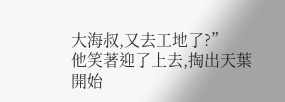大海叔,又去工地了?”
他笑著迎了上去,掏出天葉開始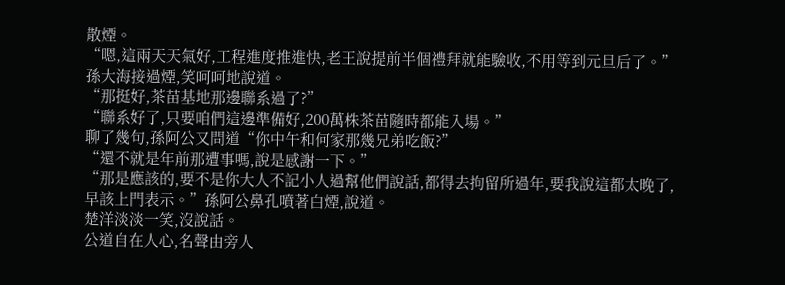散煙。
“嗯,這兩天天氣好,工程進度推進快,老王說提前半個禮拜就能驗收,不用等到元旦后了。”孫大海接過煙,笑呵呵地說道。
“那挺好,茶苗基地那邊聯系過了?”
“聯系好了,只要咱們這邊準備好,200萬株茶苗隨時都能入場。”
聊了幾句,孫阿公又問道“你中午和何家那幾兄弟吃飯?”
“還不就是年前那遭事嗎,說是感謝一下。”
“那是應該的,要不是你大人不記小人過幫他們說話,都得去拘留所過年,要我說這都太晚了,早該上門表示。”孫阿公鼻孔噴著白煙,說道。
楚洋淡淡一笑,沒說話。
公道自在人心,名聲由旁人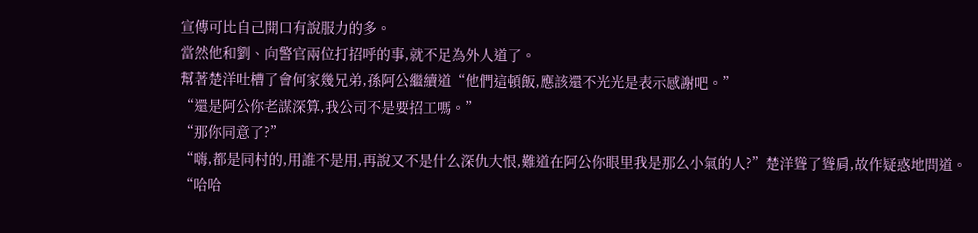宣傳可比自己開口有說服力的多。
當然他和劉、向警官兩位打招呼的事,就不足為外人道了。
幫著楚洋吐槽了會何家幾兄弟,孫阿公繼續道“他們這頓飯,應該還不光光是表示感謝吧。”
“還是阿公你老謀深算,我公司不是要招工嗎。”
“那你同意了?”
“嗨,都是同村的,用誰不是用,再說又不是什么深仇大恨,難道在阿公你眼里我是那么小氣的人?”楚洋聳了聳肩,故作疑惑地問道。
“哈哈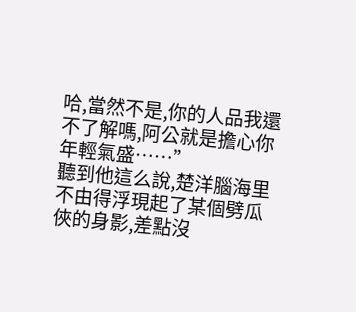哈,當然不是,你的人品我還不了解嗎,阿公就是擔心你年輕氣盛……”
聽到他這么說,楚洋腦海里不由得浮現起了某個劈瓜俠的身影,差點沒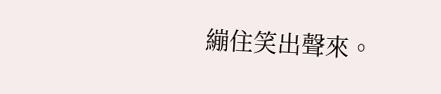繃住笑出聲來。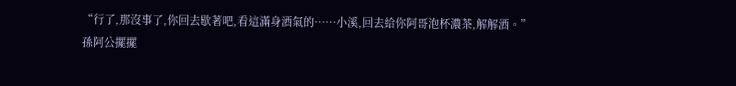“行了,那沒事了,你回去歇著吧,看這滿身酒氣的……小溪,回去給你阿哥泡杯濃茶,解解酒。”
孫阿公擺擺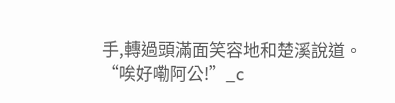手,轉過頭滿面笑容地和楚溪說道。
“唉好嘞阿公!”_c